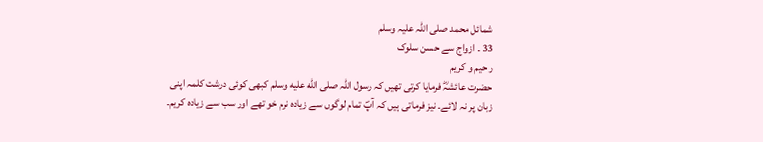شمائل محمد صلی اللہ علیہ وسلم
33 ۔ ازواج سے حسن سلوک
ر حیم و کریم
حضرت عائشہؓ فرمایا کرتی تھیں کہ رسول اللہ صلى الله عليه وسلم کبھی کوئی درشت کلمہ اپنی زبان پر نہ لائے۔ نیز فرماتی ہیں کہ آپؐ تمام لوگوں سے زیادہ نرم خو تھے اور سب سے زیادہ کریم۔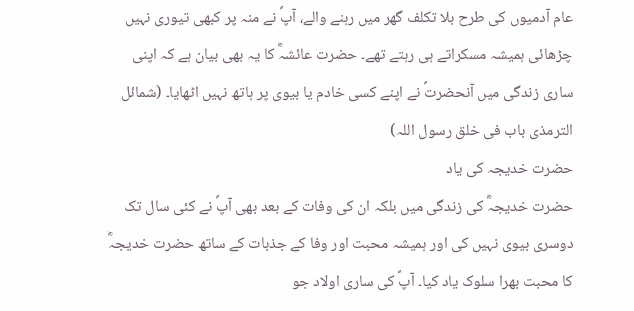عام آدمیوں کی طرح بلا تکلف گھر میں رہنے والے، آپؐ نے منہ پر کبھی تیوری نہیں چڑھائی ہمیشہ مسکراتے ہی رہتے تھے۔ حضرت عائشہؓ کا یہ بھی بیان ہے کہ اپنی ساری زندگی میں آنحضرتؐ نے اپنے کسی خادم یا بیوی پر ہاتھ نہیں اٹھایا۔ (شمائل الترمذی باب فی خلق رسول اللہ)
حضرت خدیجہ کی یاد
حضرت خدیجہؓ کی زندگی میں بلکہ ان کی وفات کے بعد بھی آپؐ نے کئی سال تک دوسری بیوی نہیں کی اور ہمیشہ محبت اور وفا کے جذبات کے ساتھ حضرت خدیجہؓ کا محبت بھرا سلوک یاد کیا۔ آپؐ کی ساری اولاد جو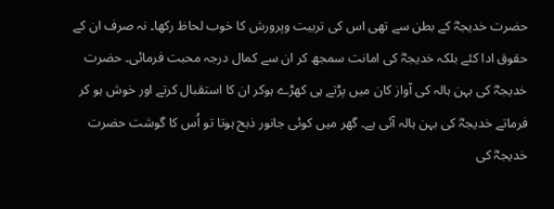حضرت خدیجہؓ کے بطن سے تھی اس کی تربیت وپرورش کا خوب لحاظ رکھا۔ نہ صرف ان کے حقوق ادا کئے بلکہ خدیجہؓ کی امانت سمجھ کر ان سے کمال درجہ محبت فرمائی۔ حضرت خدیجہؓ کی بہن ہالہ کی آواز کان میں پڑتے ہی کھڑے ہوکر ان کا استقبال کرتے اور خوش ہو کر فرماتے خدیجہؓ کی بہن ہالہ آئی ہے۔ گھر میں کوئی جانور ذبح ہوتا تو اُس کا گوشت حضرت خدیجہؓ کی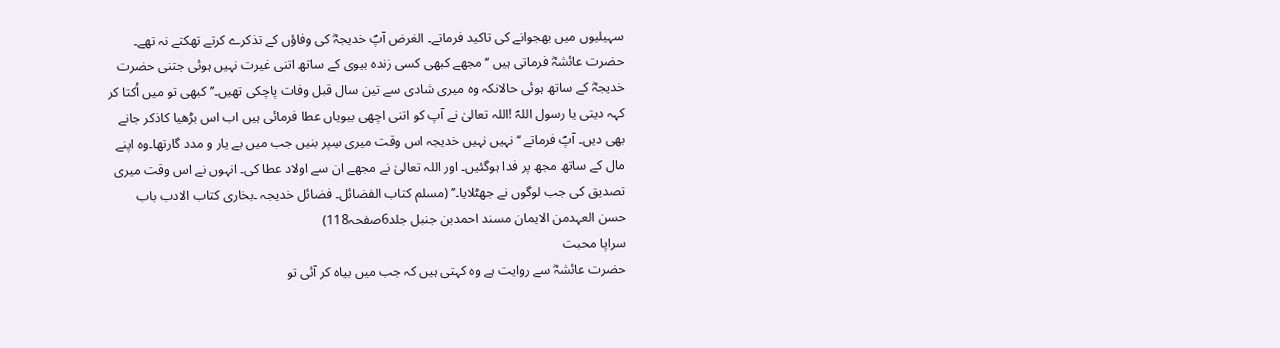سہیلیوں میں بھجوانے کی تاکید فرماتے۔ الغرض آپؐ خدیجہؓ کی وفاؤں کے تذکرے کرتے تھکتے نہ تھے۔ حضرت عائشہؓ فرماتی ہیں ‘‘مجھے کبھی کسی زندہ بیوی کے ساتھ اتنی غیرت نہیں ہوئی جتنی حضرت خدیجہؓ کے ساتھ ہوئی حالانکہ وہ میری شادی سے تین سال قبل وفات پاچکی تھیں۔’’ کبھی تو میں اُکتا کر کہہ دیتی یا رسول اللہؐ !اللہ تعالیٰ نے آپ کو اتنی اچھی بیویاں عطا فرمائی ہیں اب اس بڑھیا کاذکر جانے بھی دیں۔ آپؐ فرماتے ‘‘نہیں نہیں خدیجہ اس وقت میری سِپر بنیں جب میں بے یار و مدد گارتھا۔وہ اپنے مال کے ساتھ مجھ پر فدا ہوگئیں۔ اور اللہ تعالیٰ نے مجھے ان سے اولاد عطا کی۔ انہوں نے اس وقت میری تصدیق کی جب لوگوں نے جھٹلایا۔’’ (مسلم کتاب الفضائل۔ فضائل خدیجہ ۔بخاری کتاب الادب باب حسن العہدمن الایمان مسند احمدبن جنبل جلد6صفحہ118)
سراپا محبت
حضرت عائشہؓ سے روایت ہے وہ کہتی ہیں کہ جب میں بیاہ کر آئی تو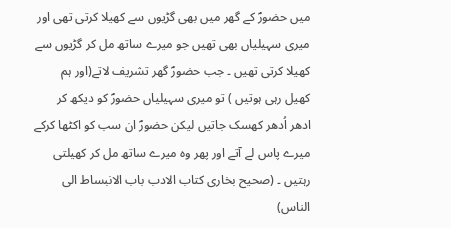میں حضورؐ کے گھر میں بھی گڑیوں سے کھیلا کرتی تھی اور میری سہیلیاں بھی تھیں جو میرے ساتھ مل کر گڑیوں سے کھیلا کرتی تھیں ۔ جب حضورؐ گھر تشریف لاتے(اور ہم کھیل رہی ہوتیں ) تو میری سہیلیاں حضورؐ کو دیکھ کر ادھر اُدھر کھسک جاتیں لیکن حضورؐ ان سب کو اکٹھا کرکے میرے پاس لے آتے اور پھر وہ میرے ساتھ مل کر کھیلتی رہتیں ۔ (صحیح بخاری کتاب الادب باب الانبساط الی الناس)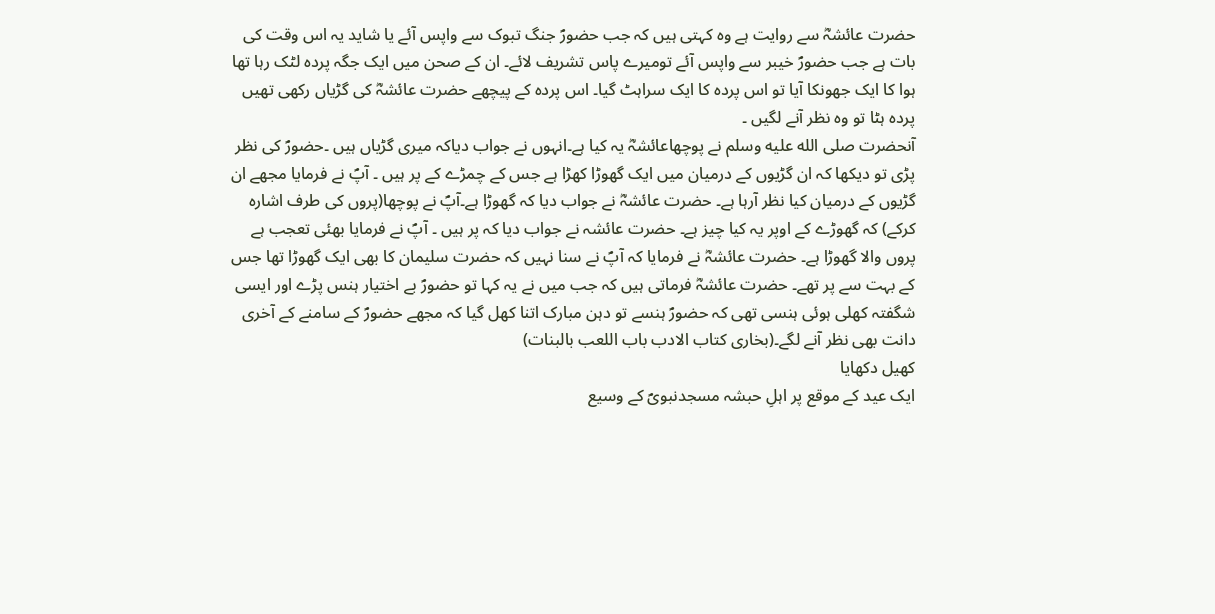حضرت عائشہؓ سے روایت ہے وہ کہتی ہیں کہ جب حضورؐ جنگ تبوک سے واپس آئے یا شاید یہ اس وقت کی بات ہے جب حضورؐ خیبر سے واپس آئے تومیرے پاس تشریف لائے۔ ان کے صحن میں ایک جگہ پردہ لٹک رہا تھا ہوا کا ایک جھونکا آیا تو اس پردہ کا ایک سراہٹ گیا۔ اس پردہ کے پیچھے حضرت عائشہؓ کی گڑیاں رکھی تھیں پردہ ہٹا تو وہ نظر آنے لگیں ۔
آنحضرت صلى الله عليه وسلم نے پوچھاعائشہؓ یہ کیا ہے۔انہوں نے جواب دیاکہ میری گڑیاں ہیں ۔حضورؐ کی نظر پڑی تو دیکھا کہ ان گڑیوں کے درمیان میں ایک گھوڑا کھڑا ہے جس کے چمڑے کے پر ہیں ۔ آپؐ نے فرمایا مجھے ان گڑیوں کے درمیان کیا نظر آرہا ہے۔ حضرت عائشہؓ نے جواب دیا کہ گھوڑا ہے۔آپؐ نے پوچھا(پروں کی طرف اشارہ کرکے) کہ گھوڑے کے اوپر یہ کیا چیز ہے۔ حضرت عائشہ نے جواب دیا کہ پر ہیں ۔ آپؐ نے فرمایا بھئی تعجب ہے پروں والا گھوڑا ہے۔ حضرت عائشہؓ نے فرمایا کہ آپؐ نے سنا نہیں کہ حضرت سلیمان کا بھی ایک گھوڑا تھا جس کے بہت سے پر تھے۔ حضرت عائشہؓ فرماتی ہیں کہ جب میں نے یہ کہا تو حضورؐ بے اختیار ہنس پڑے اور ایسی شگفتہ کھلی ہوئی ہنسی تھی کہ حضورؐ ہنسے تو دہن مبارک اتنا کھل گیا کہ مجھے حضورؐ کے سامنے کے آخری دانت بھی نظر آنے لگے۔(بخاری کتاب الادب باب اللعب بالبنات)
کھیل دکھایا
ایک عید کے موقع پر اہلِ حبشہ مسجدنبویؐ کے وسیع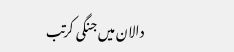دالان میں جنگی کرتب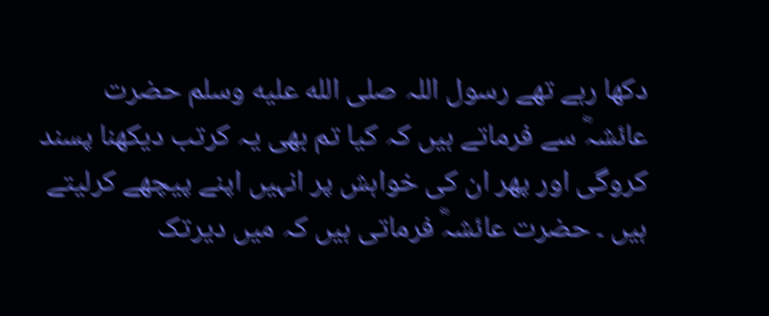دکھا رہے تھے رسول اللہ صلى الله عليه وسلم حضرت عائشہؓ سے فرماتے ہیں کہ کیا تم بھی یہ کرتب دیکھنا پسند کروگی اور پھر ان کی خواہش پر انہیں اپنے پیچھے کرلیتے ہیں ۔ حضرت عائشہؓ فرماتی ہیں کہ میں دیرتک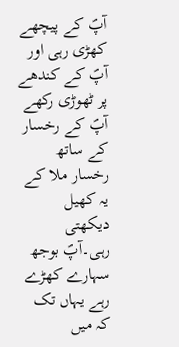آپؐ کے پیچھے کھڑی رہی اور آپؐ کے کندھے پر ٹھوڑی رکھے آپؐ کے رخسار کے ساتھ رخسار ملا کے یہ کھیل دیکھتی رہی۔آپؐ بوجھ سہارے کھڑے رہے یہاں تک کہ میں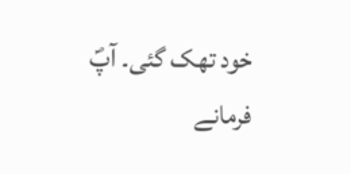خود تھک گئی۔ آپؐ فرمانے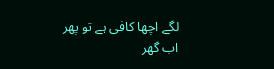لگے اچھا کافی ہے تو پھر اب گھر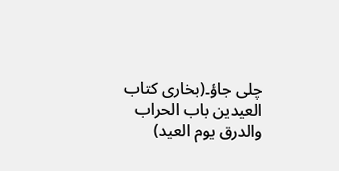چلی جاؤ۔(بخاری کتاب العیدین باب الحراب والدرق یوم العید)